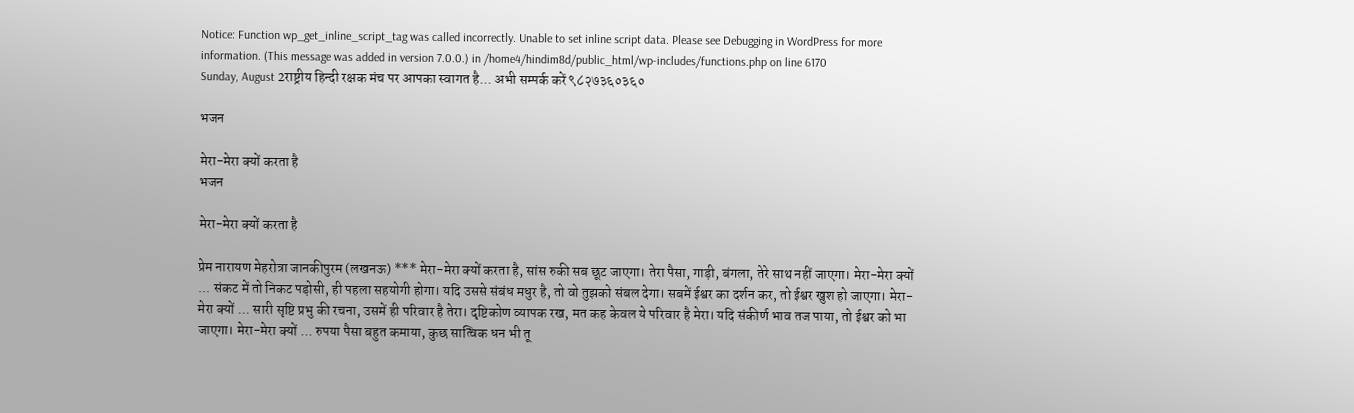Notice: Function wp_get_inline_script_tag was called incorrectly. Unable to set inline script data. Please see Debugging in WordPress for more information. (This message was added in version 7.0.0.) in /home4/hindim8d/public_html/wp-includes/functions.php on line 6170
Sunday, August 2राष्ट्रीय हिन्दी रक्षक मंच पर आपका स्वागत है... अभी सम्पर्क करें ९८२७३६०३६०

भजन

मेरा-मेरा क्यों करता है
भजन

मेरा-मेरा क्यों करता है

प्रेम नारायण मेहरोत्रा जानकीपुरम (लखनऊ) *** मेरा-मेरा क्यों करता है, सांस रुकी सब छूट जाएगा। तेरा पैसा, गाड़ी, बंगला, तेरे साथ नहीं जाएगा। मेरा-मेरा क्यों ... संकट में तो निकट पड़ोसी, ही पहला सहयोगी होगा। यदि उससे संबंध मधुर है, तो वो तुझको संबल देगा। सबमें ईश्वर का दर्शन कर, तो ईश्वर खुश हो जाएगा। मेरा-मेरा क्यों ... सारी सृष्टि प्रभु की रचना, उसमें ही परिवार है तेरा। दृष्टिकोण व्यापक रख, मत कह केवल ये परिवार है मेरा। यदि संकीर्ण भाव तज पाया, तो ईश्वर को भा जाएगा। मेरा-मेरा क्यों ... रुपया पैसा बहुत कमाया, कुछ सात्विक धन भी तू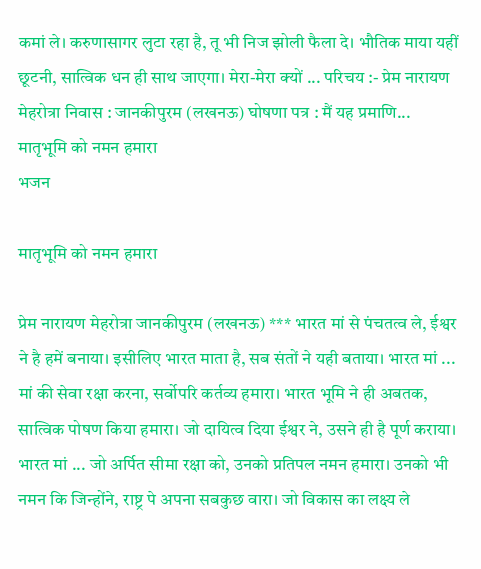कमां ले। करुणासागर लुटा रहा है, तू भी निज झोली फैला दे। भौतिक माया यहीं छूटनी, सात्विक धन ही साथ जाएगा। मेरा-मेरा क्यों ... परिचय :- प्रेम नारायण मेहरोत्रा निवास : जानकीपुरम (लखनऊ) घोषणा पत्र : मैं यह प्रमाणि...
मातृभूमि को नमन हमारा
भजन

मातृभूमि को नमन हमारा

प्रेम नारायण मेहरोत्रा जानकीपुरम (लखनऊ) *** भारत मां से पंचतत्व ले, ईश्वर ने है हमें बनाया। इसीलिए भारत माता है, सब संतों ने यही बताया। भारत मां ... मां की सेवा रक्षा करना, सर्वोपरि कर्तव्य हमारा। भारत भूमि ने ही अबतक, सात्विक पोषण किया हमारा। जो दायित्व दिया ईश्वर ने, उसने ही है पूर्ण कराया। भारत मां ... जो अर्पित सीमा रक्षा को, उनको प्रतिपल नमन हमारा। उनको भी नमन कि जिन्होंने, राष्ट्र पे अपना सबकुछ वारा। जो विकास का लक्ष्य ले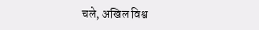चले, अखिल विश्व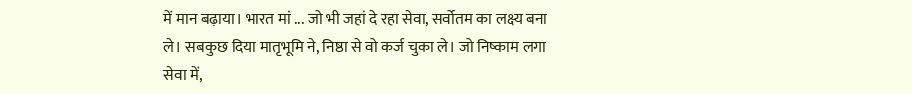में मान बढ़ाया। भारत मां ... जो भी जहां दे रहा सेवा, सर्वोतम का लक्ष्य बना ले। सबकुछ दिया मातृभूमि ने, निष्ठा से वो कर्ज चुका ले। जो निष्काम लगा सेवा में,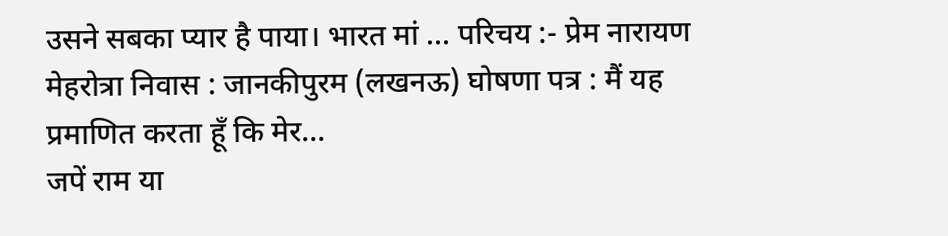उसने सबका प्यार है पाया। भारत मां ... परिचय :- प्रेम नारायण मेहरोत्रा निवास : जानकीपुरम (लखनऊ) घोषणा पत्र : मैं यह प्रमाणित करता हूँ कि मेर...
जपें राम या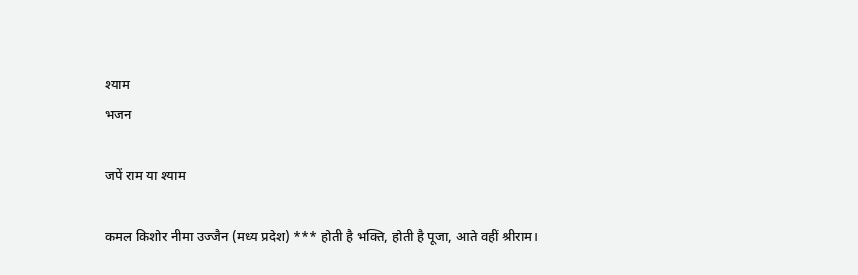श्याम
भजन

जपें राम या श्याम

कमल किशोर नीमा उज्जैन (मध्य प्रदेश) *** होती है भक्ति, होती है पूजा, आते वहीं श्रीराम।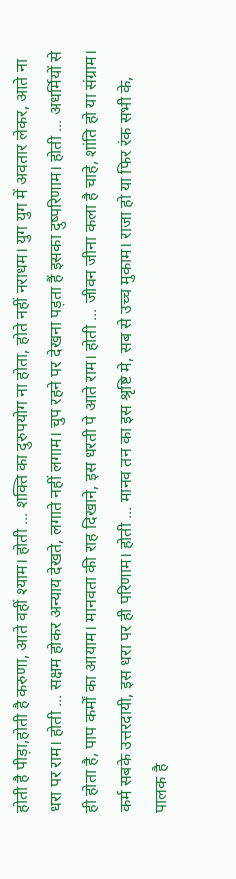होती है पीड़ा,होती है करुणा, आते वहीं श्याम। होती ... शक्ति का दुरुपयोग ना होता, होते नहीं नराधम। युग युग में अवतार लेकर, आते ना धरा पर राम। होती ... सक्षम होकर अन्याय देखते, लगाते नहीं लगाम। चुप रहने पर देखना पड़ता हैं इसका दुष्परिणाम। होती ... अधर्मियों से ही होता है, पाप कर्मों का आयाम। मानवता की राह दिखाने, इस धरती पे आते राम। होती ... जीवन जीना कला है चाहे, शांति हो या संग्राम। कर्म सबके उत्तरदायी, इस धरा पर ही परिणाम। होती ... मानव तन का इस श्रृष्टि मे, सब से उच्च मुकाम। राजा हो या फिर रंक सभी के, पालक है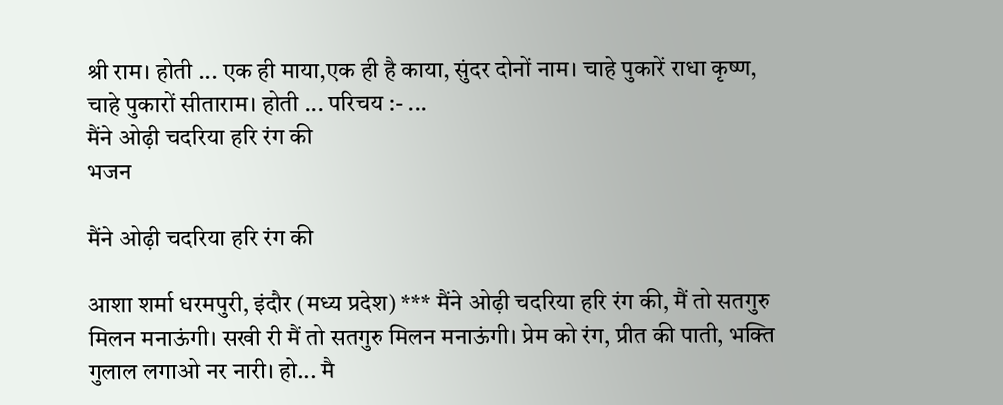श्री राम। होती ... एक ही माया,एक ही है काया, सुंदर दोनों नाम। चाहे पुकारें राधा कृष्ण, चाहे पुकारों सीताराम। होती ... परिचय :- ...
मैंने ओढ़ी चदरिया हरि रंग की
भजन

मैंने ओढ़ी चदरिया हरि रंग की

आशा शर्मा धरमपुरी, इंदौर (मध्य प्रदेश) *** मैंने ओढ़ी चदरिया हरि रंग की, मैं तो सतगुरु मिलन मनाऊंगी। सखी री मैं तो सतगुरु मिलन मनाऊंगी। प्रेम को रंग, प्रीत की पाती, भक्ति गुलाल लगाओ नर नारी। हो... मै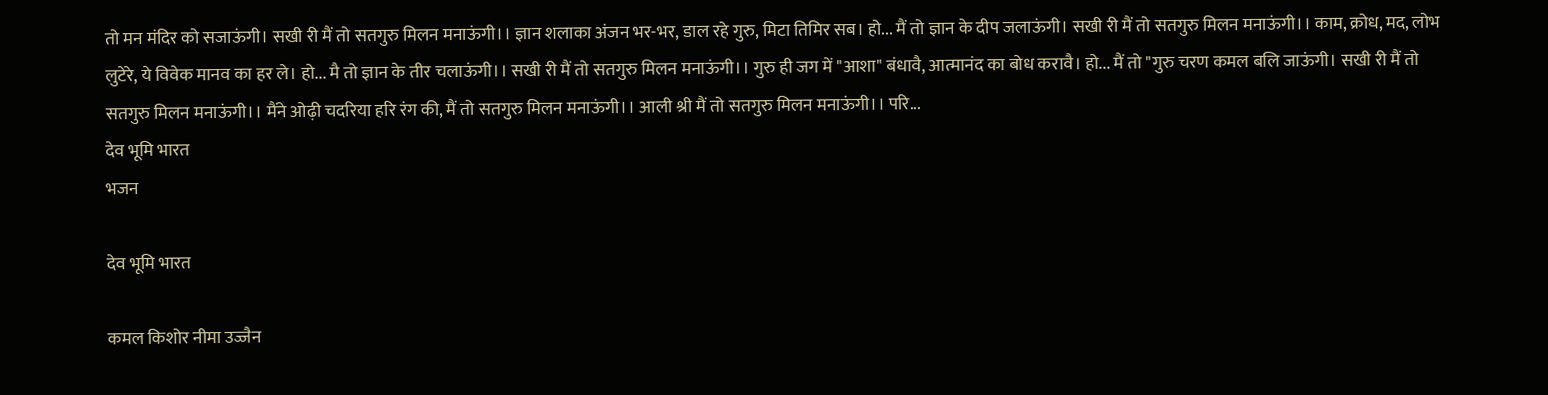तो मन मंदिर को सजाऊंगी। सखी री मैं तो सतगुरु मिलन मनाऊंगी।। ज्ञान शलाका अंजन भर-भर, डाल रहे गुरु, मिटा तिमिर सब। हो... मैं तो ज्ञान के दीप जलाऊंगी। सखी री मैं तो सतगुरु मिलन मनाऊंगी।। काम, क्रोध, मद, लोभ लुटेरे, ये विवेक मानव का हर ले। हो... मै तो ज्ञान के तीर चलाऊंगी।। सखी री मैं तो सतगुरु मिलन मनाऊंगी।। गुरु ही जग में "आशा" बंधावै, आत्मानंद का बोध करावै। हो... मैं तो "गुरु चरण कमल बलि जाऊंगी। सखी री मैं तो सतगुरु मिलन मनाऊंगी।। मैंने ओढ़ी चदरिया हरि रंग की, मैं तो सतगुरु मिलन मनाऊंगी।। आली श्री मैं तो सतगुरु मिलन मनाऊंगी।। परि...
देव भूमि भारत
भजन

देव भूमि भारत

कमल किशोर नीमा उज्जैन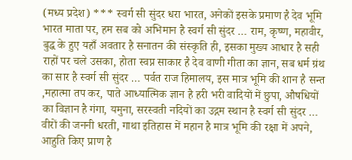(मध्य प्रदेश) *** स्वर्ग सी सुंदर धरा भारत, अनेकों इसके प्रमाण है देव भूमि भारत माता पर, हम सब को अभिमान है स्वर्ग सी सुंदर … राम, कृष्ण, महावीर, बुद्ध के हुए यहाँ अवतार है सनातन की संस्कृति ही, इसका मुख्य आधार है सही राहों पर चले उसका, होता स्वप्न साकार है देव वाणी गीता का ज्ञान, सब धर्म ग्रंथ का सार है स्वर्ग सी सुंदर … पर्वत राज हिमालय, इस मात्र भूमि की शान है सन्त ,महात्मा तप कर, पाते आध्यात्मिक ज्ञान है हरी भरी वादियों में छुपा, औषधियों का विज्ञान है गंगा, यमुना, सरस्वती नदियों का उद्गम स्थान है स्वर्ग सी सुंदर … वीरों की जननी धरती, गाथा इतिहास में महान है मात्र भूमि की रक्षा में अपने, आहुति किए प्राण है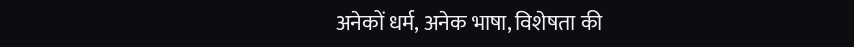अनेकों धर्म, अनेक भाषा, विशेषता की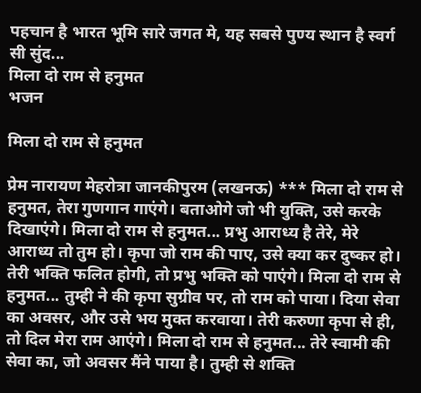पहचान है भारत भूमि सारे जगत मे, यह सबसे पुण्य स्थान है स्वर्ग सी सुंद...
मिला दो राम से हनुमत
भजन

मिला दो राम से हनुमत

प्रेम नारायण मेहरोत्रा जानकीपुरम (लखनऊ) *** मिला दो राम से हनुमत, तेरा गुणगान गाएंगे। बताओगे जो भी युक्ति, उसे करके दिखाएंगे। मिला दो राम से हनुमत... प्रभु आराध्य है तेरे, मेरे आराध्य तो तुम हो। कृपा जो राम की पाए, उसे क्या कर दुष्कर हो। तेरी भक्ति फलित होगी, तो प्रभु भक्ति को पाएंगे। मिला दो राम से हनुमत... तुम्ही ने की कृपा सुग्रीव पर, तो राम को पाया। दिया सेवा का अवसर, और उसे भय मुक्त करवाया। तेरी करुणा कृपा से ही, तो दिल मेरा राम आएंगे। मिला दो राम से हनुमत... तेरे स्वामी की सेवा का, जो अवसर मैंने पाया है। तुम्ही से शक्ति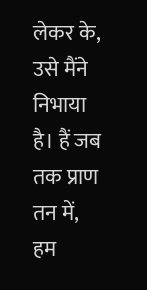लेकर के, उसे मैंने निभाया है। हैं जब तक प्राण तन में, हम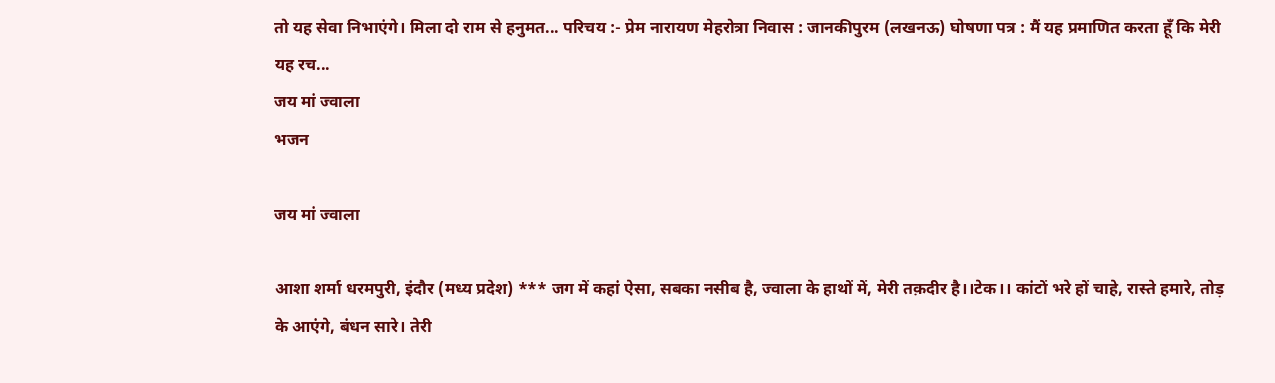तो यह सेवा निभाएंगे। मिला दो राम से हनुमत... परिचय :- प्रेम नारायण मेहरोत्रा निवास : जानकीपुरम (लखनऊ) घोषणा पत्र : मैं यह प्रमाणित करता हूँ कि मेरी यह रच...
जय मां ज्वाला
भजन

जय मां ज्वाला

आशा शर्मा धरमपुरी, इंदौर (मध्य प्रदेश) *** जग में कहां ऐसा, सबका नसीब है, ज्वाला के हाथों में, मेरी तक़दीर है।।टेक।। कांटों भरे हों चाहे, रास्ते हमारे, तोड़ के आएंगे, बंधन सारे। तेरी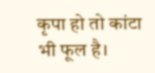कृपा हो तो कांटा भी फूल है।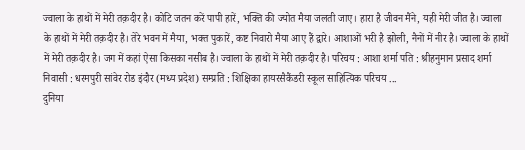ज्वाला के हाथों में मेरी तक़दीर है। कोटि जतन करें पापी हारें, भक्ति की ज्योत मैया जलती जाए। हारा है जीवन मैंने, यही मेरी जीत है। ज्वाला के हाथों में मेरी तक़दीर है। तेरे भवन में मैया, भक्त पुकारें, कष्ट निवारो मैया आए हैं द्वारे। आशाओं भरी है झोली, नैनों में नीर है। ज्वाला के हाथों में मेरी तक़दीर है। जग में कहां ऐसा किसका नसीब है। ज्वाला के हाथों में मेरी तक़दीर है। परिचय : आशा शर्मा पति : श्रीहनुमान प्रसाद शर्मा निवासी : धरमपुरी सांवेर रोड इंदौर (मध्य प्रदेश) सम्प्रति : शिक्षिका हायरसैकैंडरी स्कूल साहित्यिक परिचय ...
दुनिया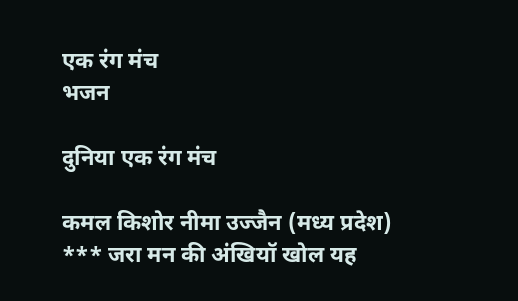एक रंग मंच
भजन

दुनिया एक रंग मंच

कमल किशोर नीमा उज्जैन (मध्य प्रदेश) *** जरा मन की अंखियॉ खोल यह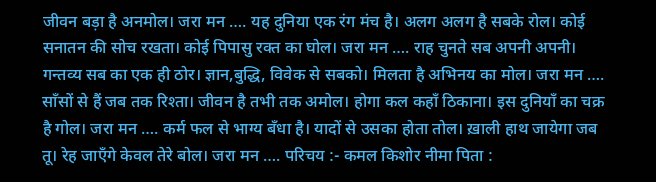जीवन बड़ा है अनमोल। जरा मन …. यह दुनिया एक रंग मंच है। अलग अलग है सबके रोल। कोई सनातन की सोच रखता। कोई पिपासु रक्त का घोल। जरा मन …. राह चुनते सब अपनी अपनी। गन्तव्य सब का एक ही ठोर। ज्ञान,बुद्धि, विवेक से सबको। मिलता है अभिनय का मोल। जरा मन …. साँसों से हैं जब तक रिश्ता। जीवन है तभी तक अमोल। होगा कल कहाँ ठिकाना। इस दुनियाँ का चक्र है गोल। जरा मन …. कर्म फल से भाग्य बँधा है। यादों से उसका होता तोल। ख़ाली हाथ जायेगा जब तू। रेह जाएँगे केवल तेरे बोल। जरा मन …. परिचय :- कमल किशोर नीमा पिता :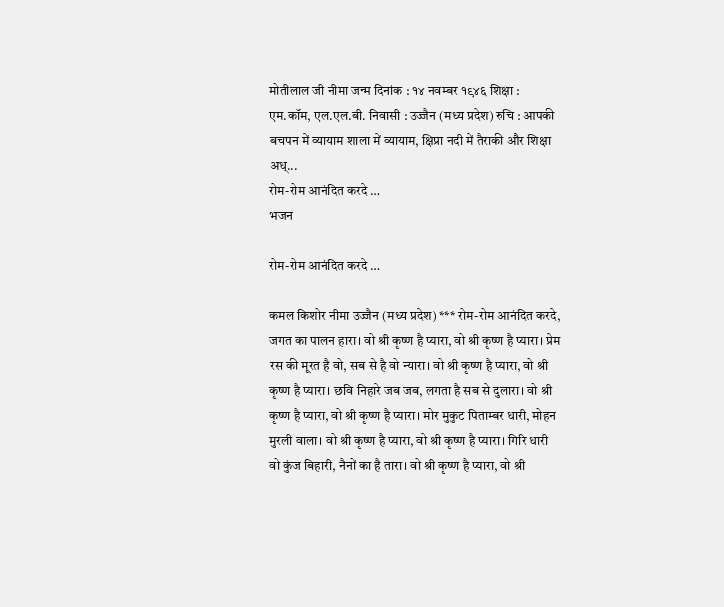मोतीलाल जी नीमा जन्म दिनांक : १४ नवम्बर १९४६ शिक्षा : एम.कॉम, एल.एल.बी. निवासी : उज्जैन (मध्य प्रदेश) रुचि : आपकी बचपन में व्यायाम शाला में व्यायाम, क्षिप्रा नदी में तैराकी और शिक्षा अध्...
रोम-रोम आनंदित करदे …
भजन

रोम-रोम आनंदित करदे …

कमल किशोर नीमा उज्जैन (मध्य प्रदेश) *** रोम-रोम आनंदित करदे, जगत का पालन हारा। वो श्री कृष्ण है प्यारा, वो श्री कृष्ण है प्यारा। प्रेम रस की मूरत है वो, सब से है वो न्यारा। वो श्री कृष्ण है प्यारा, वो श्री कृष्ण है प्यारा। छवि निहारे जब जब, लगता है सब से दुलारा। वो श्री कृष्ण है प्यारा, वो श्री कृष्ण है प्यारा। मोर मुकुट पिताम्बर धारी, मोहन मुरली वाला। वो श्री कृष्ण है प्यारा, वो श्री कृष्ण है प्यारा। गिरि धारी वो कुंज बिहारी, नैनों का है तारा। वो श्री कृष्ण है प्यारा, वो श्री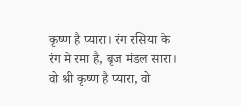कृष्ण है प्यारा। रंग रसिया के रंग मे रमा है, बृज मंडल सारा। वो श्री कृष्ण है प्यारा, वो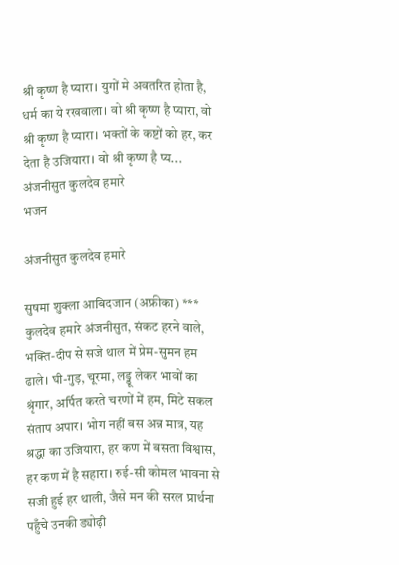श्री कृष्ण है प्यारा। युगों मे अवतरित होता है, धर्म का ये रखवाला। वो श्री कृष्ण है प्यारा, वो श्री कृष्ण है प्यारा। भक्तों के कष्टों को हर, कर देता है उजियारा। वो श्री कृष्ण है प्य...
अंजनीसुत कुलदेव हमारे
भजन

अंजनीसुत कुलदेव हमारे

सुषमा शुक्ला आबिदजान (अफ्रीका) *** कुलदेव हमारे अंजनीसुत, संकट हरने वाले, भक्ति-दीप से सजे थाल में प्रेम-सुमन हम ढाले। घी-गुड़, चूरमा, लड्डू लेकर भावों का श्रृंगार, अर्पित करते चरणों में हम, मिटे सकल संताप अपार। भोग नहीं बस अन्न मात्र, यह श्रद्धा का उजियारा, हर कण में बसता विश्वास, हर कण में है सहारा। रुई-सी कोमल भावना से सजी हुई हर थाली, जैसे मन की सरल प्रार्थना पहुँचे उनकी ड्योढ़ी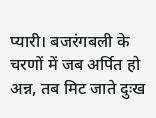प्यारी। बजरंगबली के चरणों में जब अर्पित हो अन्न, तब मिट जाते दुःख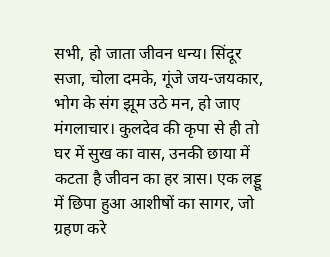सभी, हो जाता जीवन धन्य। सिंदूर सजा, चोला दमके, गूंजे जय-जयकार, भोग के संग झूम उठे मन, हो जाए मंगलाचार। कुलदेव की कृपा से ही तो घर में सुख का वास, उनकी छाया में कटता है जीवन का हर त्रास। एक लड्डू में छिपा हुआ आशीषों का सागर, जो ग्रहण करे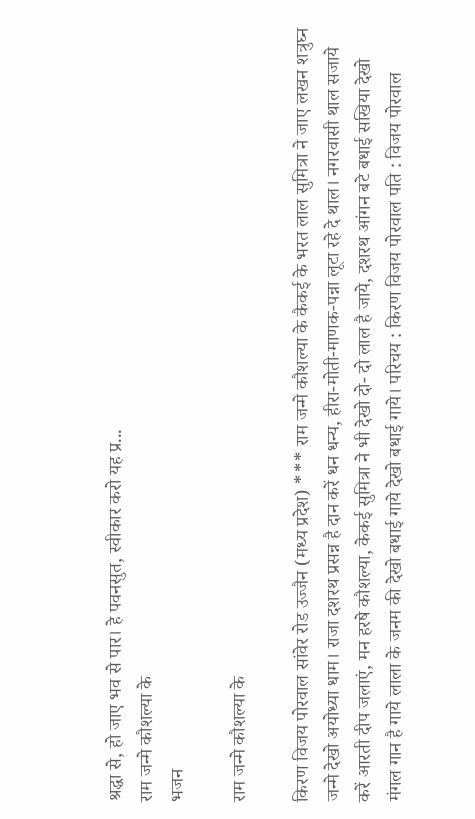श्रद्धा से, हो जाए भव से पार। हे पवनसुत, स्वीकार करो यह प्र...
राम जन्मे कौशल्या के
भजन

राम जन्मे कौशल्या के

किरण विजय पोरवाल सांवेर रोड उज्जैन (मध्य प्रदेश) *** राम जन्मे कौशल्या के कैकई के भरत लाल सुमित्रा ने जाए लखन शत्रुघ्न जन्मे देखो अयोध्या धाम। राजा दशरथ प्रसन्न है दान करें धन धन्य, हीरा-मोती-माणक-पन्ना लूटा रहे दे थाल। नगरवासी थाल सजाये करें आरती दीप जलाएं, मन हरषे कौशल्या, केकई सुमित्रा ने भी देखो दो- दो लाल है जाये, दशरथ आंगन बटे बधाई सखिया देखो मंगल गान है गाये लाला के जनम की देखो बधाई गाये देखो बधाई गाये। परिचय : किरण विजय पोरवाल पति : विजय पोरवाल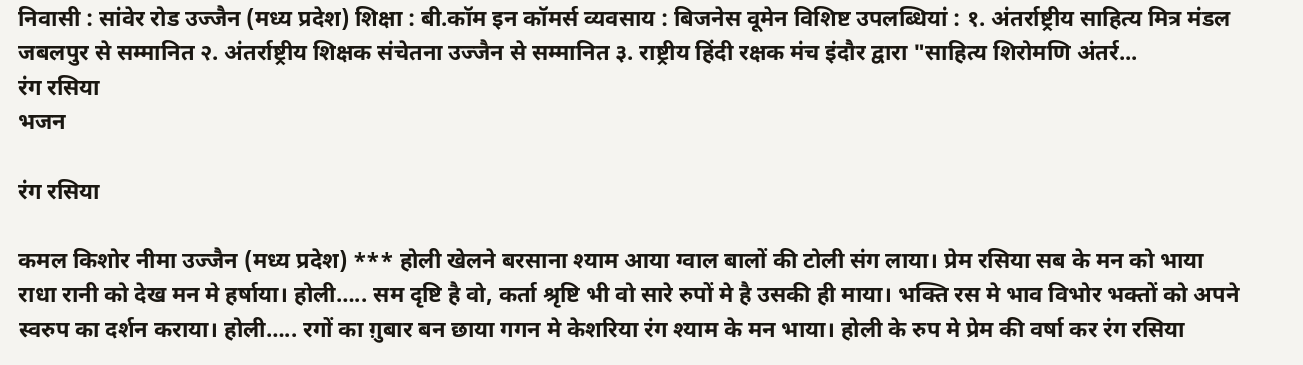निवासी : सांवेर रोड उज्जैन (मध्य प्रदेश) शिक्षा : बी.कॉम इन कॉमर्स व्यवसाय : बिजनेस वूमेन विशिष्ट उपलब्धियां : १. अंतर्राष्ट्रीय साहित्य मित्र मंडल जबलपुर से सम्मानित २. अंतर्राष्ट्रीय शिक्षक संचेतना उज्जैन से सम्मानित ३. राष्ट्रीय हिंदी रक्षक मंच इंदौर द्वारा "साहित्य शिरोमणि अंतर्र...
रंग रसिया
भजन

रंग रसिया

कमल किशोर नीमा उज्जैन (मध्य प्रदेश) *** होली खेलने बरसाना श्याम आया ग्वाल बालों की टोली संग लाया। प्रेम रसिया सब के मन को भाया राधा रानी को देख मन मे हर्षाया। होली….. सम दृष्टि है वो, कर्ता श्रृष्टि भी वो सारे रुपों मे है उसकी ही माया। भक्ति रस मे भाव विभोर भक्तों को अपने स्वरुप का दर्शन कराया। होली….. रगों का ग़ुबार बन छाया गगन मे केशरिया रंग श्याम के मन भाया। होली के रुप मे प्रेम की वर्षा कर रंग रसिया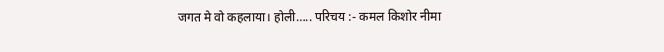जगत मे वो कहलाया। होली….. परिचय :- कमल किशोर नीमा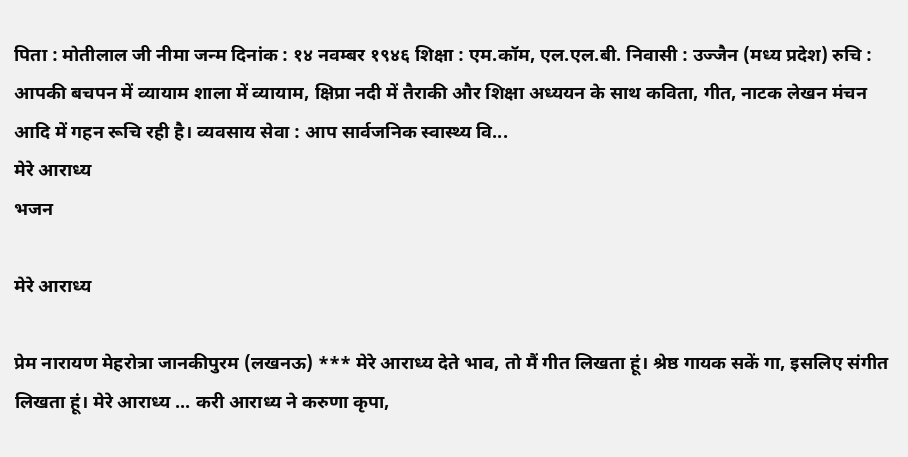पिता : मोतीलाल जी नीमा जन्म दिनांक : १४ नवम्बर १९४६ शिक्षा : एम.कॉम, एल.एल.बी. निवासी : उज्जैन (मध्य प्रदेश) रुचि : आपकी बचपन में व्यायाम शाला में व्यायाम, क्षिप्रा नदी में तैराकी और शिक्षा अध्ययन के साथ कविता, गीत, नाटक लेखन मंचन आदि में गहन रूचि रही है। व्यवसाय सेवा : आप सार्वजनिक स्वास्थ्य वि...
मेरे आराध्य
भजन

मेरे आराध्य

प्रेम नारायण मेहरोत्रा जानकीपुरम (लखनऊ) *** मेरे आराध्य देते भाव, तो मैं गीत लिखता हूं। श्रेष्ठ गायक सकें गा, इसलिए संगीत लिखता हूं। मेरे आराध्य ... करी आराध्य ने करुणा कृपा,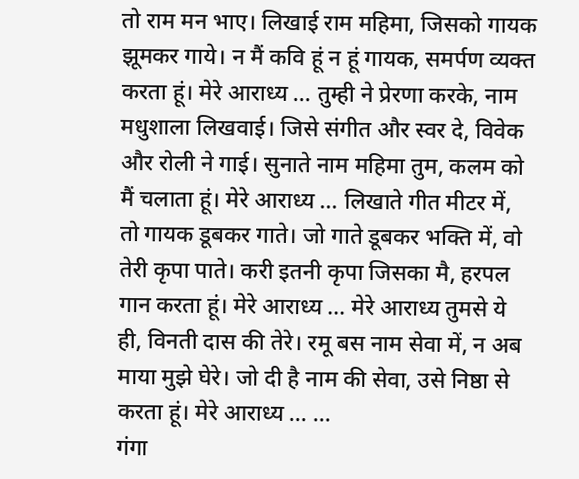तो राम मन भाए। लिखाई राम महिमा, जिसको गायक झूमकर गाये। न मैं कवि हूं न हूं गायक, समर्पण व्यक्त करता हूं। मेरे आराध्य ... तुम्ही ने प्रेरणा करके, नाम मधुशाला लिखवाई। जिसे संगीत और स्वर दे, विवेक और रोली ने गाई। सुनाते नाम महिमा तुम, कलम को मैं चलाता हूं। मेरे आराध्य ... लिखाते गीत मीटर में, तो गायक डूबकर गाते। जो गाते डूबकर भक्ति में, वो तेरी कृपा पाते। करी इतनी कृपा जिसका मै, हरपल गान करता हूं। मेरे आराध्य ... मेरे आराध्य तुमसे ये ही, विनती दास की तेरे। रमू बस नाम सेवा में, न अब माया मुझे घेरे। जो दी है नाम की सेवा, उसे निष्ठा से करता हूं। मेरे आराध्य ... ...
गंगा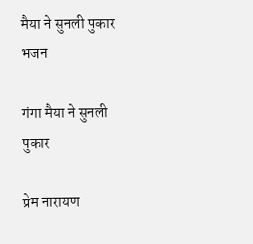मैया ने सुनली पुकार
भजन

गंगा मैया ने सुनली पुकार

प्रेम नारायण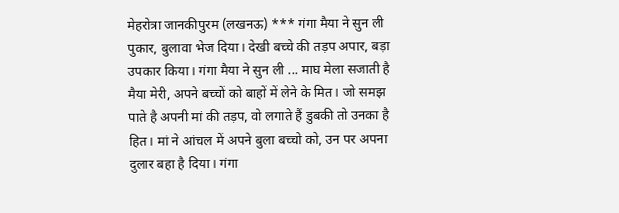मेहरोत्रा जानकीपुरम (लखनऊ) *** गंगा मैया ने सुन ली पुकार, बुलावा भेज दिया। देखी बच्चे की तड़प अपार, बड़ा उपकार किया। गंगा मैया ने सुन ली ... माघ मेला सजाती है मैया मेरी, अपने बच्चों को बाहों में लेने के मित। जो समझ पाते है अपनी मां की तड़प, वो लगाते हैं डुबकी तो उनका है हित। मां ने आंचल में अपने बुला बच्चो को, उन पर अपना दुलार बहा है दिया। गंगा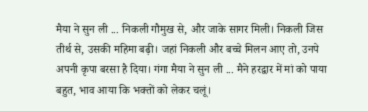मैया ने सुन ली ... निकली गौमुख से, और जाके सागर मिली। निकली जिस तीर्थ से, उसकी महिमा बढ़ी। जहां निकली और बच्चे मिलन आए तो, उनपे अपनी कृपा बरसा है दिया। गंगा मैया ने सुन ली ... मैने हरद्वार में मां को पाया बहुत, भाव आया कि भक्तों को लेकर चलूं।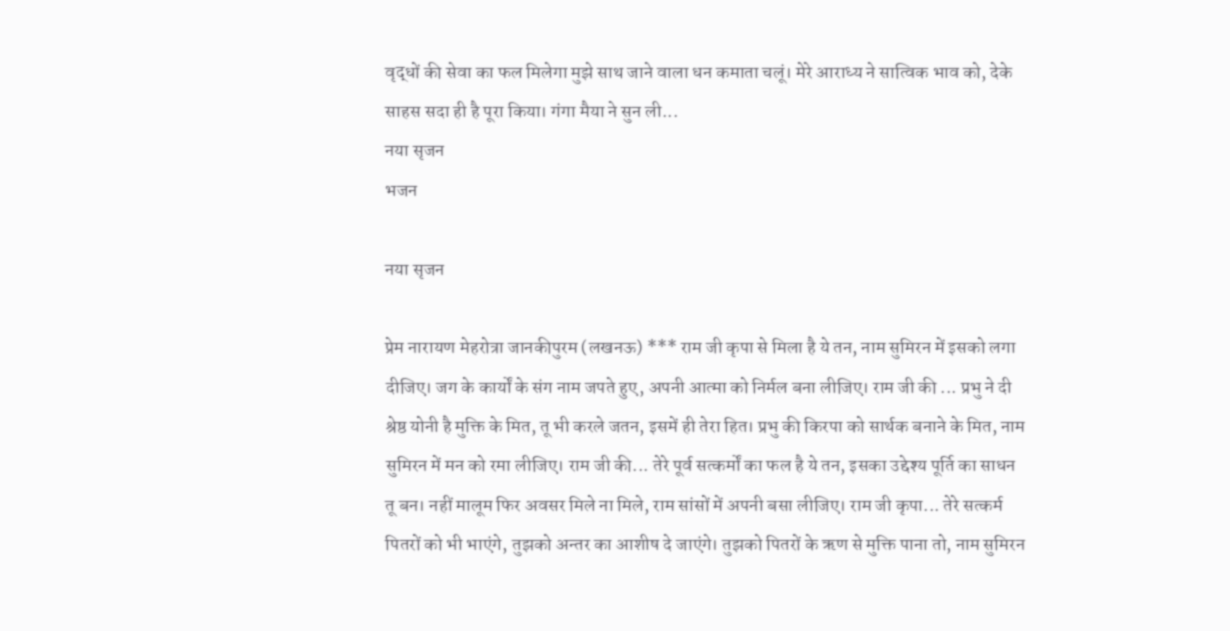वृद्धों की सेवा का फल मिलेगा मुझे साथ जाने वाला धन कमाता चलूं। मेरे आराध्य ने सात्विक भाव को, देके साहस सदा ही है पूरा किया। गंगा मैया ने सुन ली...
नया सृजन
भजन

नया सृजन

प्रेम नारायण मेहरोत्रा जानकीपुरम (लखनऊ) *** राम जी कृपा से मिला है ये तन, नाम सुमिरन में इसको लगा दीजिए। जग के कार्यों के संग नाम जपते हुए, अपनी आत्मा को निर्मल बना लीजिए। राम जी की ... प्रभु ने दी श्रेष्ठ योनी है मुक्ति के मित, तू भी करले जतन, इसमें ही तेरा हित। प्रभु की किरपा को सार्थक बनाने के मित, नाम सुमिरन में मन को रमा लीजिए। राम जी की... तेरे पूर्व सत्कर्मों का फल है ये तन, इसका उद्देश्य पूर्ति का साधन तू बन। नहीं मालूम फिर अवसर मिले ना मिले, राम सांसों में अपनी बसा लीजिए। राम जी कृपा... तेरे सत्कर्म पितरों को भी भाएंगे, तुझको अन्तर का आशीष दे जाएंगे। तुझको पितरों के ऋण से मुक्ति पाना तो, नाम सुमिरन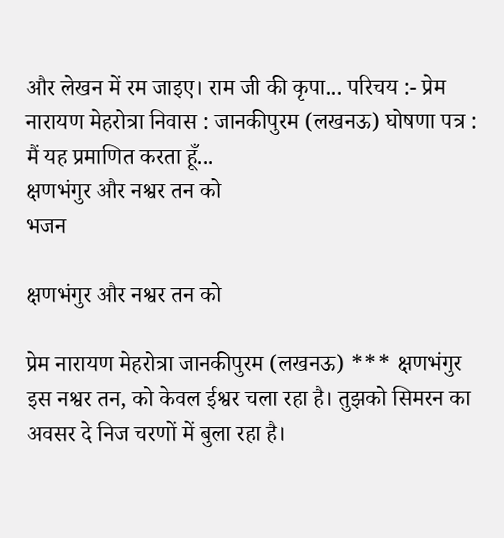और लेखन में रम जाइए। राम जी की कृपा... परिचय :- प्रेम नारायण मेहरोत्रा निवास : जानकीपुरम (लखनऊ) घोषणा पत्र : मैं यह प्रमाणित करता हूँ...
क्षणभंगुर और नश्वर तन को
भजन

क्षणभंगुर और नश्वर तन को

प्रेम नारायण मेहरोत्रा जानकीपुरम (लखनऊ) *** क्षणभंगुर इस नश्वर तन, को केवल ईश्वर चला रहा है। तुझको सिमरन का अवसर दे निज चरणों में बुला रहा है।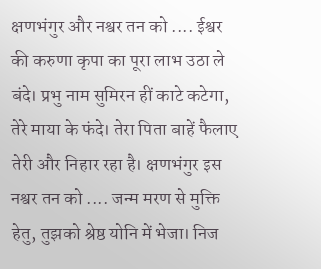क्षणभंगुर और नश्वर तन को .... ईश्वर की करुणा कृपा का पूरा लाभ उठा ले बंदे। प्रभु नाम सुमिरन हीं काटे कटेगा, तेरे माया के फंदे। तेरा पिता बाहें फैलाए तेरी और निहार रहा है। क्षणभंगुर इस नश्वर तन को .... जन्म मरण से मुक्ति हेतु, तुझको श्रेष्ठ योनि में भेजा। निज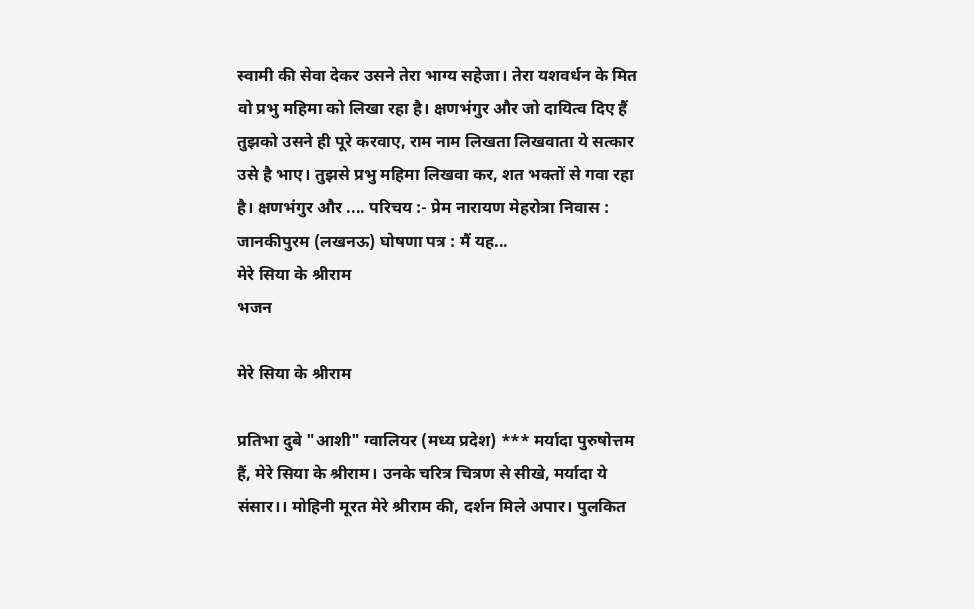स्वामी की सेवा देकर उसने तेरा भाग्य सहेजा। तेरा यशवर्धन के मित वो प्रभु महिमा को लिखा रहा है। क्षणभंगुर और जो दायित्व दिए हैं तुझको उसने ही पूरे करवाए, राम नाम लिखता लिखवाता ये सत्कार उसे है भाए। तुझसे प्रभु महिमा लिखवा कर, शत भक्तों से गवा रहा है। क्षणभंगुर और .... परिचय :- प्रेम नारायण मेहरोत्रा निवास : जानकीपुरम (लखनऊ) घोषणा पत्र : मैं यह...
मेरे सिया के श्रीराम
भजन

मेरे सिया के श्रीराम

प्रतिभा दुबे "आशी" ग्वालियर (मध्य प्रदेश) *** मर्यादा पुरुषोत्तम हैं, मेरे सिया के श्रीराम। उनके चरित्र चित्रण से सीखे, मर्यादा ये संसार।। मोहिनी मूरत मेरे श्रीराम की, दर्शन मिले अपार। पुलकित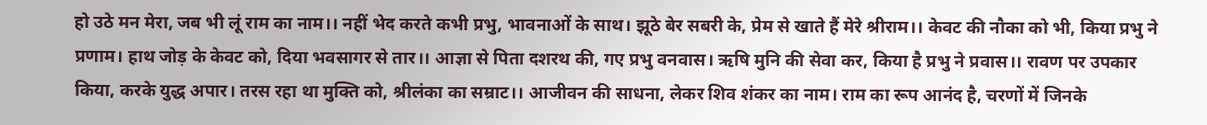हो उठे मन मेरा, जब भी लूं राम का नाम।। नहीं भेद करते कभी प्रभु, भावनाओं के साथ। झूठे बेर सबरी के, प्रेम से खाते हैं मेरे श्रीराम।। केवट की नौका को भी, किया प्रभु ने प्रणाम। हाथ जोड़ के केवट को, दिया भवसागर से तार।। आज्ञा से पिता दशरथ की, गए प्रभु वनवास। ऋषि मुनि की सेवा कर, किया है प्रभु ने प्रवास।। रावण पर उपकार किया, करके युद्ध अपार। तरस रहा था मुक्ति को, श्रीलंका का सम्राट।। आजीवन की साधना, लेकर शिव शंकर का नाम। राम का रूप आनंद है, चरणों में जिनके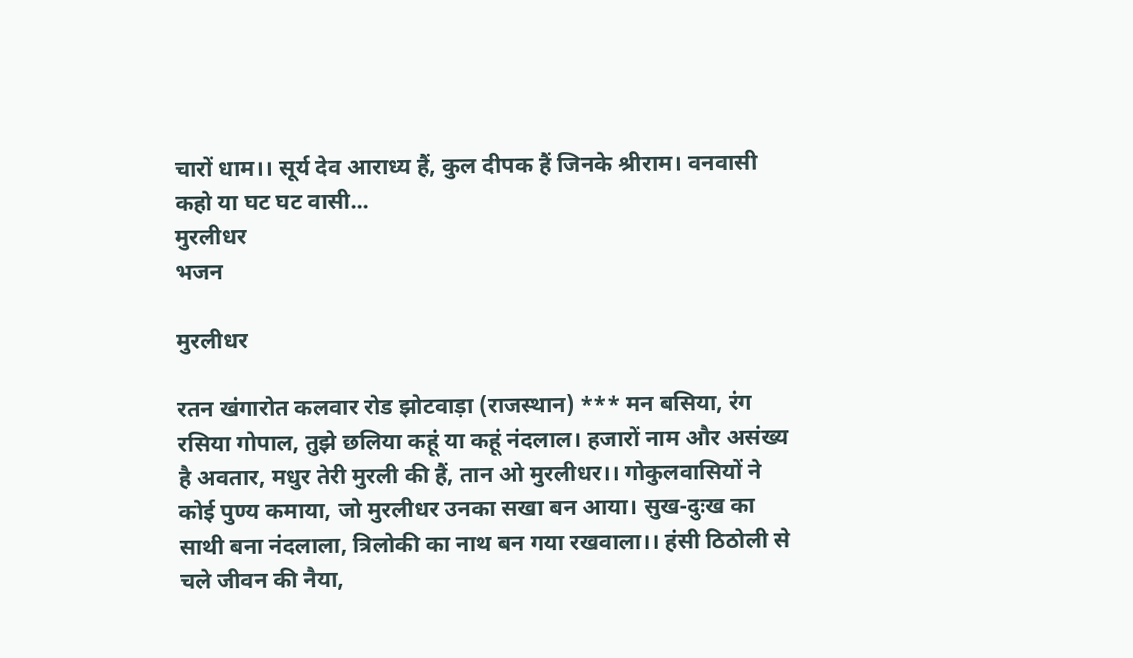चारों धाम।। सूर्य देव आराध्य हैं, कुल दीपक हैं जिनके श्रीराम। वनवासी कहो या घट घट वासी...
मुरलीधर
भजन

मुरलीधर

रतन खंगारोत कलवार रोड झोटवाड़ा (राजस्थान) *** मन बसिया, रंग रसिया गोपाल, तुझे छलिया कहूं या कहूं नंदलाल। हजारों नाम और असंख्य है अवतार, मधुर तेरी मुरली की हैं, तान ओ मुरलीधर।। गोकुलवासियों ने कोई पुण्य कमाया, जो मुरलीधर उनका सखा बन आया। सुख-दुःख का साथी बना नंदलाला, त्रिलोकी का नाथ बन गया रखवाला।। हंसी ठिठोली से चले जीवन की नैया,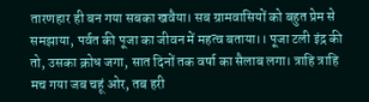तारणहार ही बन गया सबका खवैया। सब ग्रामवासियों को बहुत प्रेम से समझाया, पर्वत की पूजा का जीवन में महत्व बताया।। पूजा टली इंद्र की तो, उसका क्रोध जगा, सात दिनों तक वर्षा का सैलाब लगा। त्राहि त्राहि मच गया जब चहूं ओर, तब हरी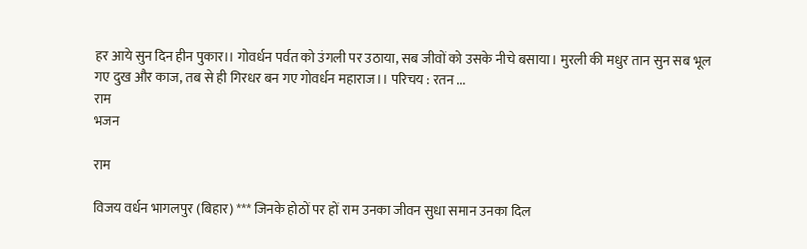हर आये सुन दिन हीन पुकार।। गोवर्धन पर्वत को उंगली पर उठाया, सब जीवों को उसके नीचे बसाया। मुरली की मधुर तान सुन सब भूल गए दुख और काज, तब से ही गिरधर बन गए गोवर्धन महाराज।। परिचय : रतन ...
राम
भजन

राम

विजय वर्धन भागलपुर (बिहार) *** जिनके होठों पर हों राम उनका जीवन सुधा समान उनका दिल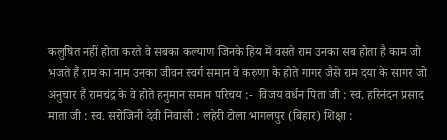कलुषित नहीं होता करते वे सबका कल्याण जिनके हिय में वसते राम उनका सब होता है काम जो भजते हैं राम का नाम उनका जीवन स्वर्ग समान वे करुणा के होते गागर जैसे राम दया के सागर जो अनुचार हैं रामचंद्र के वे होते हनुमान समान परिचय :-  विजय वर्धन पिता जी : स्व. हरिनंदन प्रसाद माता जी : स्व. सरोजिनी देवी निवासी : लहेरी टोला भागलपुर (बिहार) शिक्षा :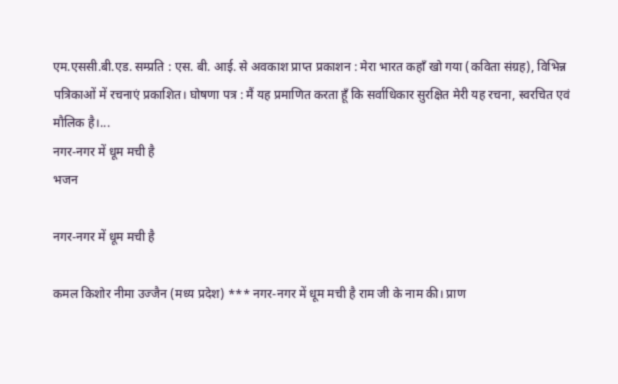एम.एससी.बी.एड. सम्प्रति : एस. बी. आई. से अवकाश प्राप्त प्रकाशन : मेरा भारत कहाँ खो गया (कविता संग्रह), विभिन्न पत्रिकाओं में रचनाएं प्रकाशित। घोषणा पत्र : मैं यह प्रमाणित करता हूँ कि सर्वाधिकार सुरक्षित मेरी यह रचना, स्वरचित एवं मौलिक है।...
नगर-नगर में धूम मची है
भजन

नगर-नगर में धूम मची है

कमल किशोर नीमा उज्जैन (मध्य प्रदेश) *** नगर-नगर में धूम मची है राम जी के नाम की। प्राण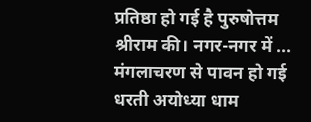प्रतिष्ठा हो गई है पुरुषोत्तम श्रीराम की। नगर-नगर में ... मंगलाचरण से पावन हो गई धरती अयोध्या धाम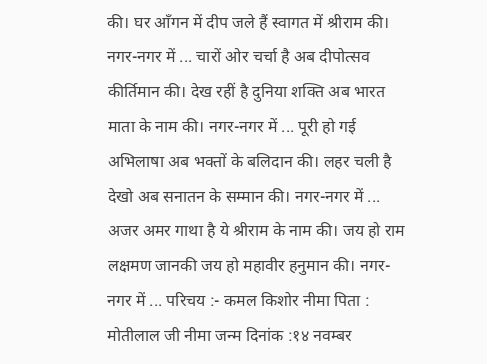की। घर आँगन में दीप जले हैं स्वागत में श्रीराम की। नगर-नगर में ... चारों ओर चर्चा है अब दीपोत्सव कीर्तिमान की। देख रहीं है दुनिया शक्ति अब भारत माता के नाम की। नगर-नगर में ... पूरी हो गई अभिलाषा अब भक्तों के बलिदान की। लहर चली है देखो अब सनातन के सम्मान की। नगर-नगर में ... अजर अमर गाथा है ये श्रीराम के नाम की। जय हो राम लक्षमण जानकी जय हो महावीर हनुमान की। नगर-नगर में ... परिचय :- कमल किशोर नीमा पिता : मोतीलाल जी नीमा जन्म दिनांक :१४ नवम्बर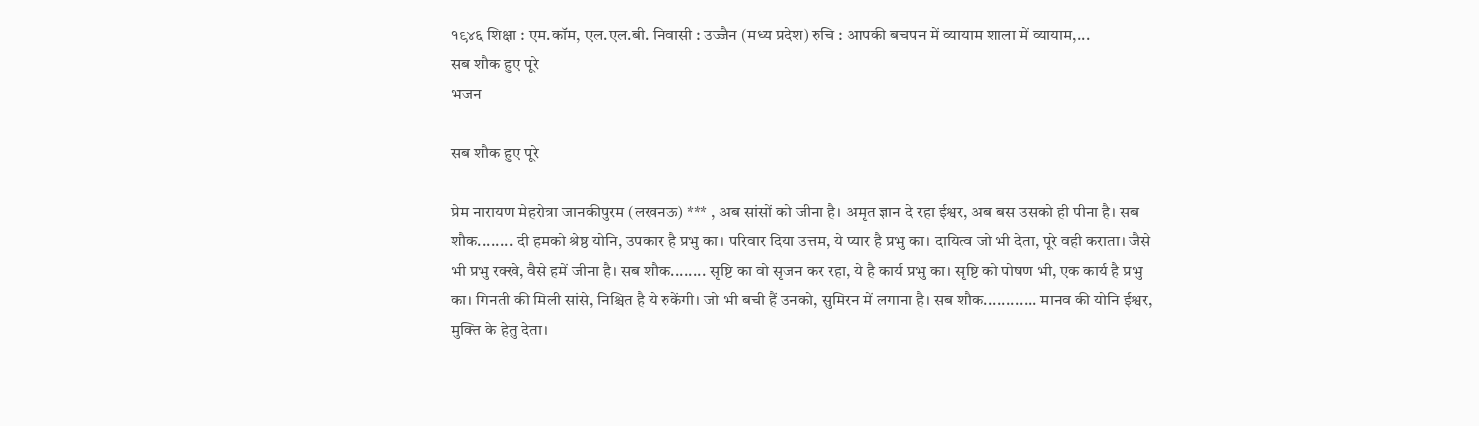१९४६ शिक्षा : एम.कॉम, एल.एल.बी. निवासी : उज्जैन (मध्य प्रदेश) रुचि : आपकी बचपन में व्यायाम शाला में व्यायाम,...
सब शौक हुए पूरे
भजन

सब शौक हुए पूरे

प्रेम नारायण मेहरोत्रा जानकीपुरम (लखनऊ) *** , अब सांसों को जीना है। अमृत ज्ञान दे रहा ईश्वर, अब बस उसको ही पीना है। सब शौक........ दी हमको श्रेष्ठ योनि, उपकार है प्रभु का। परिवार दिया उत्तम, ये प्यार है प्रभु का। दायित्व जो भी देता, पूरे वही कराता। जैसे भी प्रभु रक्खे, वैसे हमें जीना है। सब शौक........ सृष्टि का वो सृजन कर रहा, ये है कार्य प्रभु का। सृष्टि को पोषण भी, एक कार्य है प्रभु का। गिनती की मिली सांसे, निश्चित है ये रुकेंगी। जो भी बची हैं उनको, सुमिरन में लगाना है। सब शौक............ मानव की योनि ईश्वर, मुक्ति के हेतु देता।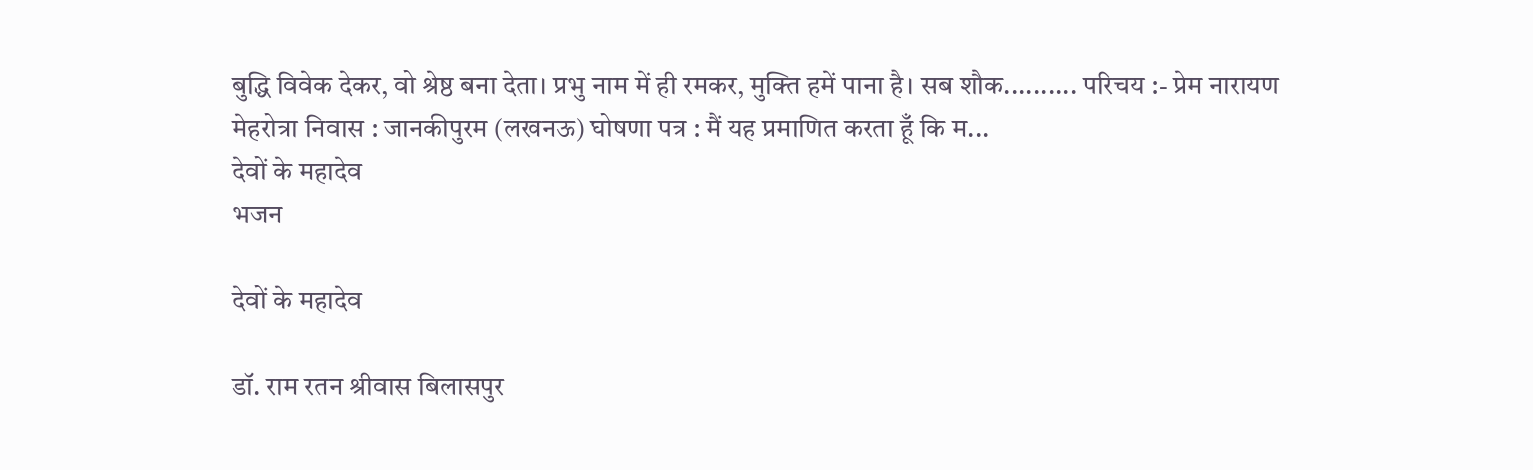बुद्धि विवेक देकर, वो श्रेष्ठ बना देता। प्रभु नाम में ही रमकर, मुक्ति हमें पाना है। सब शौक.......... परिचय :- प्रेम नारायण मेहरोत्रा निवास : जानकीपुरम (लखनऊ) घोषणा पत्र : मैं यह प्रमाणित करता हूँ कि म...
देवों के महादेव
भजन

देवों के महादेव

डॉ. राम रतन श्रीवास बिलासपुर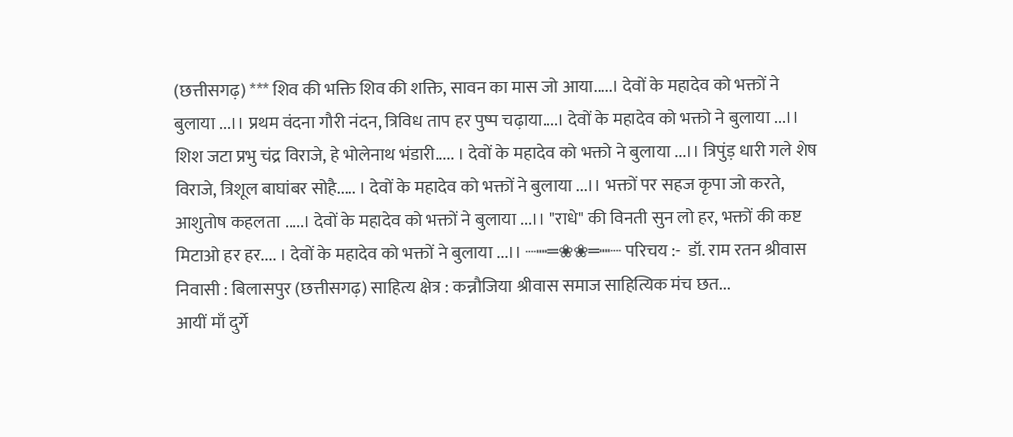(छत्तीसगढ़) *** शिव की भक्ति शिव की शक्ति, सावन का मास जो आया.....। देवों के महादेव को भक्तों ने बुलाया ...।। प्रथम वंदना गौरी नंदन, त्रिविध ताप हर पुष्प चढ़ाया....। देवों के महादेव को भक्तो ने बुलाया ...।। शिश जटा प्रभु चंद्र विराजे, हे भोलेनाथ भंडारी..... । देवों के महादेव को भक्तो ने बुलाया ...।। त्रिपुंड़ धारी गले शेष विराजे, त्रिशूल बाघांबर सोहै..... । देवों के महादेव को भक्तों ने बुलाया ...।। भक्तों पर सहज कृपा जो करते, आशुतोष कहलता .....। देवों के महादेव को भक्तों ने बुलाया ...।। "राधे" की विनती सुन लो हर, भक्तों की कष्ट मिटाओ हर हर.... । देवों के महादेव को भक्तों ने बुलाया ...।। ┈┉═❀❀═┉┈ परिचय :-  डॉ. राम रतन श्रीवास निवासी : बिलासपुर (छत्तीसगढ़) साहित्य क्षेत्र : कन्नौजिया श्रीवास समाज साहित्यिक मंच छत...
आयीं माँ दुर्गे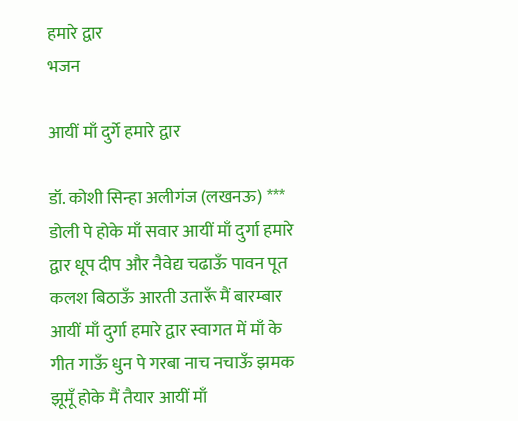हमारे द्वार
भजन

आयीं माँ दुर्गे हमारे द्वार

डॉ. कोशी सिन्हा अलीगंज (लखनऊ) *** डोली पे होके माँ सवार आयीं माँ दुर्गा हमारे द्वार धूप दीप और नैवेद्य चढाऊँ पावन पूत कलश बिठाऊँ आरती उतारूँ मैं बारम्बार आयीं माँ दुर्गा हमारे द्वार स्वागत में माँ के गीत गाऊँ धुन पे गरबा नाच नचाऊँ झमक झूमूँ होके मैं तैयार आयीं माँ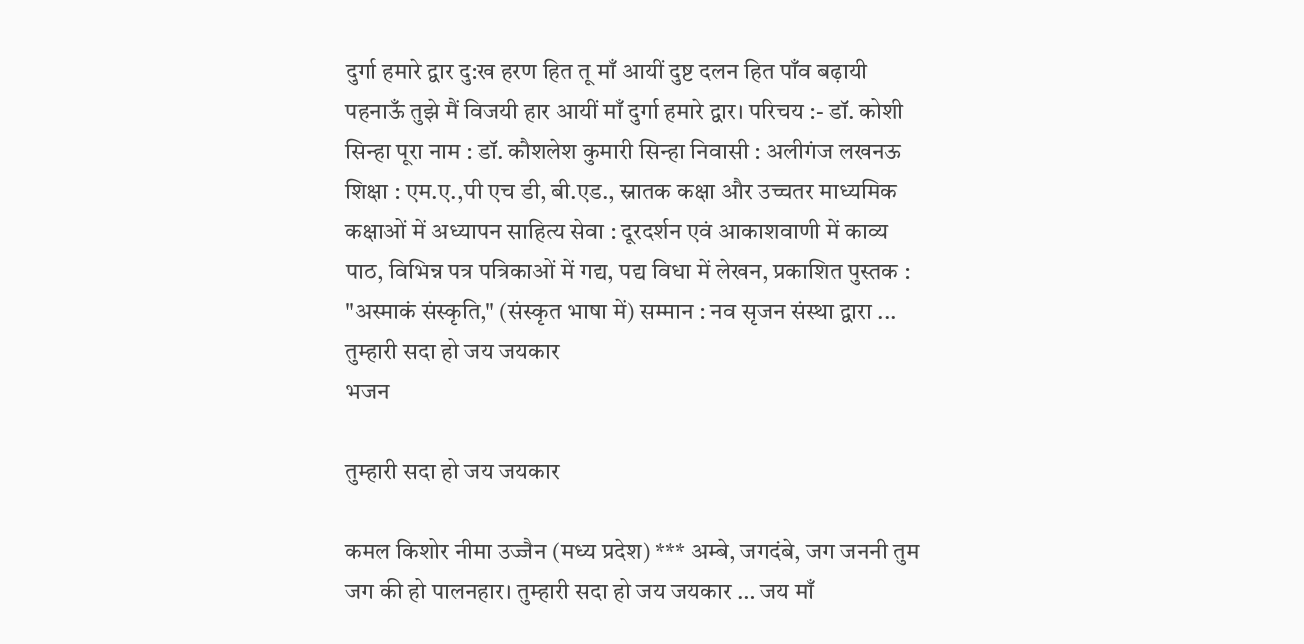दुर्गा हमारे द्वार दु:ख हरण हित तू माँ आयीं दुष्ट दलन हित पाँव बढ़ायी पहनाऊँ तुझे मैं विजयी हार आयीं माँ दुर्गा हमारे द्वार। परिचय :- डॉ. कोशी सिन्हा पूरा नाम : डॉ. कौशलेश कुमारी सिन्हा निवासी : अलीगंज लखनऊ शिक्षा : एम.ए.,पी एच डी, बी.एड., स्नातक कक्षा और उच्चतर माध्यमिक कक्षाओं में अध्यापन साहित्य सेवा : दूरदर्शन एवं आकाशवाणी में काव्य पाठ, विभिन्न पत्र पत्रिकाओं में गद्य, पद्य विधा में लेखन, प्रकाशित पुस्तक : "अस्माकं संस्कृति," (संस्कृत भाषा में) सम्मान : नव सृजन संस्था द्वारा ...
तुम्हारी सदा हो जय जयकार
भजन

तुम्हारी सदा हो जय जयकार

कमल किशोर नीमा उज्जैन (मध्य प्रदेश) *** अम्बे, जगदंबे, जग जननी तुम जग की हो पालनहार। तुम्हारी सदा हो जय जयकार … जय माँ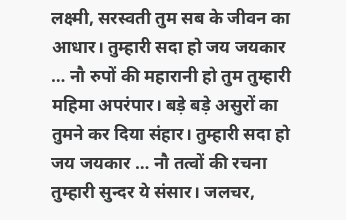लक्ष्मी, सरस्वती तुम सब के जीवन का आधार। तुम्हारी सदा हो जय जयकार … नौ रुपों की महारानी हो तुम तुम्हारी महिमा अपरंपार। बड़े बड़े असुरों का तुमने कर दिया संहार। तुम्हारी सदा हो जय जयकार … नौ तत्वों की रचना तुम्हारी सुन्दर ये संसार। जलचर,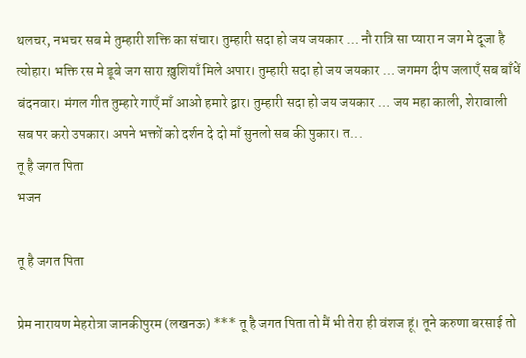थलचर, नभचर सब मे तुम्हारी शक्ति का संचार। तुम्हारी सदा हो जय जयकार … नौ रात्रि सा प्यारा न जग मे दूजा है त्योहार। भक्ति रस मे डूबे जग सारा ख़ुशियाँ मिले अपार। तुम्हारी सदा हो जय जयकार … जगमग दीप जलाएँ सब बाँधें बंदनवार। मंगल गीत तुम्हारे गाएँ माँ आओ हमारे द्वार। तुम्हारी सदा हो जय जयकार … जय महा काली, शेरावाली सब पर करो उपकार। अपने भक्तों को दर्शन दे दो माँ सुनलो सब की पुकार। त...
तू है जगत पिता
भजन

तू है जगत पिता

प्रेम नारायण मेहरोत्रा जानकीपुरम (लखनऊ) *** तू है जगत पिता तो मैं भी तेरा ही वंशज हूं। तूने करुणा बरसाई तो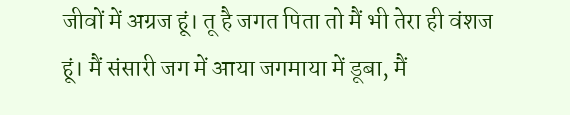जीवों में अग्रज हूं। तू है जगत पिता तो मैं भी तेरा ही वंशज हूं। मैं संसारी जग में आया जगमाया में डूबा, मैं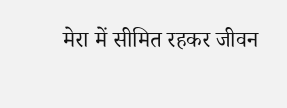मेरा में सीमित रहकर जीवन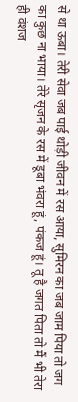से था ऊबा। तेरी सेवा जब पाई थोड़ी जीवन में रस आया, सुमिरन का जब जाम पिया तो जग का कुछ ना भाया। तेरे सृजन के रस में डूबा भंवरा हूं, पंकज हूं। तू है जगत पिता तो मैं भी तेरा ही वंशज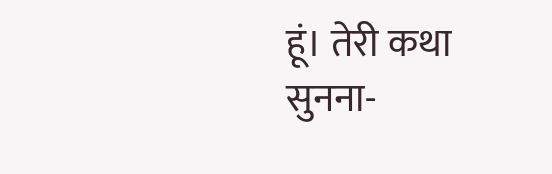हूं। तेरी कथा सुनना-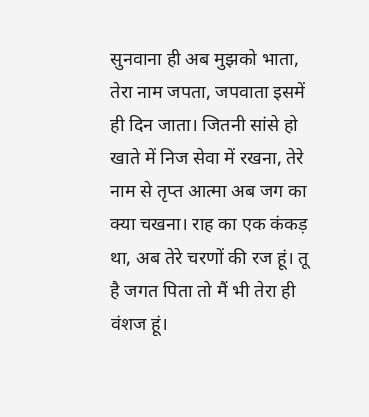सुनवाना ही अब मुझको भाता, तेरा नाम जपता, जपवाता इसमें ही दिन जाता। जितनी सांसे हो खाते में निज सेवा में रखना, तेरे नाम से तृप्त आत्मा अब जग का क्या चखना। राह का एक कंकड़ था, अब तेरे चरणों की रज हूं। तू है जगत पिता तो मैं भी तेरा ही वंशज हूं।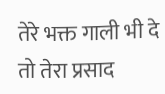तेरे भक्त गाली भी दे तो तेरा प्रसाद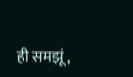ही समझूं ,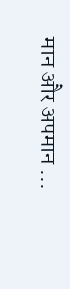मान और अपमान ...